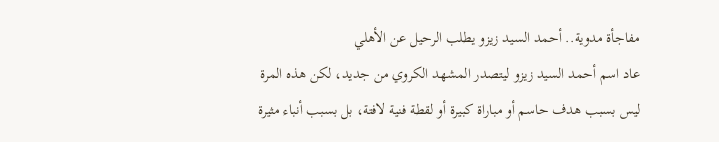مفاجأة مدوية.. أحمد السيد زيزو يطلب الرحيل عن الأهلي
عاد اسم أحمد السيد زيزو ليتصدر المشهد الكروي من جديد، لكن هذه المرة ليس بسبب هدف حاسم أو مباراة كبيرة أو لقطة فنية لافتة، بل بسبب أنباء مثيرة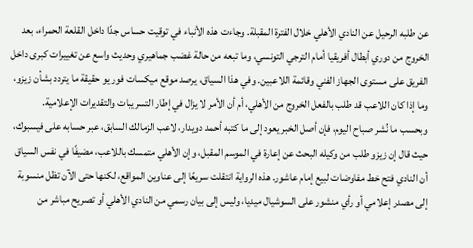عن طلبه الرحيل عن النادي الأهلي خلال الفترة المقبلة. وجاءت هذه الأنباء في توقيت حساس جدًا داخل القلعة الحمراء، بعد الخروج من دوري أبطال أفريقيا أمام الترجي التونسي، وما تبعه من حالة غضب جماهيري وحديث واسع عن تغييرات كبرى داخل الفريق على مستوى الجهاز الفني وقائمة اللاعبين. وفي هذا السياق، يرصد موقع ميكسات فور يو حقيقة ما يتردد بشأن زيزو، وما إذا كان اللاعب قد طلب بالفعل الخروج من الأهلي، أم أن الأمر لا يزال في إطار التسريبات والتقديرات الإعلامية.
وبحسب ما نُشر صباح اليوم، فإن أصل الخبر يعود إلى ما كتبه أحمد دويدار، لاعب الزمالك السابق، عبر حسابه على فيسبوك، حيث قال إن زيزو طلب من وكيله البحث عن إعارة في الموسم المقبل، وإن الأهلي متمسك باللاعب، مضيفًا في نفس السياق أن النادي فتح خط مفاوضات لبيع إمام عاشور. هذه الرواية انتقلت سريعًا إلى عناوين المواقع، لكنها حتى الآن تظل منسوبة إلى مصدر إعلامي أو رأي منشور على السوشيال ميديا، وليس إلى بيان رسمي من النادي الأهلي أو تصريح مباشر من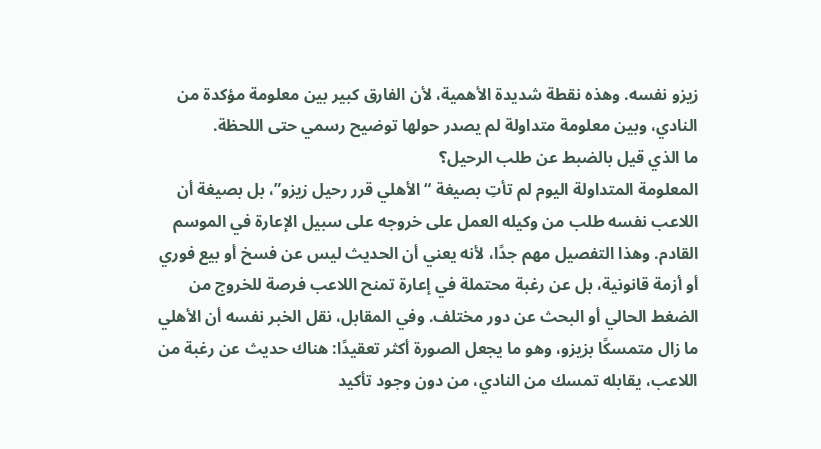زيزو نفسه. وهذه نقطة شديدة الأهمية، لأن الفارق كبير بين معلومة مؤكدة من النادي، وبين معلومة متداولة لم يصدر حولها توضيح رسمي حتى اللحظة.
ما الذي قيل بالضبط عن طلب الرحيل؟
المعلومة المتداولة اليوم لم تأتِ بصيغة “الأهلي قرر رحيل زيزو”، بل بصيغة أن اللاعب نفسه طلب من وكيله العمل على خروجه على سبيل الإعارة في الموسم القادم. وهذا التفصيل مهم جدًا، لأنه يعني أن الحديث ليس عن فسخ أو بيع فوري أو أزمة قانونية، بل عن رغبة محتملة في إعارة تمنح اللاعب فرصة للخروج من الضغط الحالي أو البحث عن دور مختلف. وفي المقابل، نقل الخبر نفسه أن الأهلي ما زال متمسكًا بزيزو، وهو ما يجعل الصورة أكثر تعقيدًا: هناك حديث عن رغبة من اللاعب، يقابله تمسك من النادي، من دون وجود تأكيد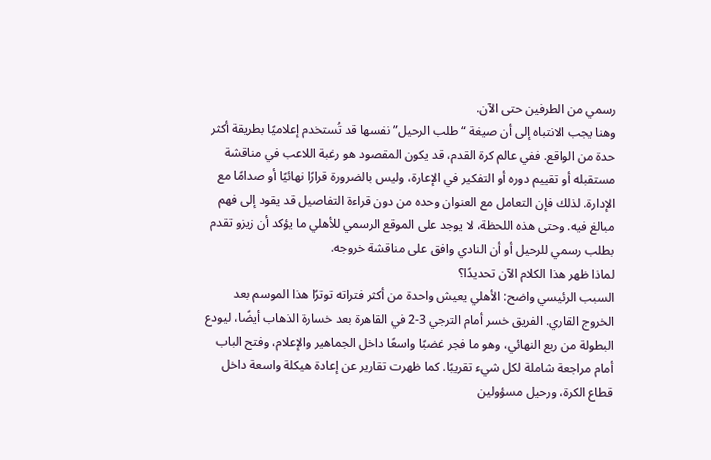رسمي من الطرفين حتى الآن.
وهنا يجب الانتباه إلى أن صيغة “طلب الرحيل” نفسها قد تُستخدم إعلاميًا بطريقة أكثر حدة من الواقع. ففي عالم كرة القدم، قد يكون المقصود هو رغبة اللاعب في مناقشة مستقبله أو تقييم دوره أو التفكير في الإعارة، وليس بالضرورة قرارًا نهائيًا أو صدامًا مع الإدارة. لذلك فإن التعامل مع العنوان وحده من دون قراءة التفاصيل قد يقود إلى فهم مبالغ فيه. وحتى هذه اللحظة، لا يوجد على الموقع الرسمي للأهلي ما يؤكد أن زيزو تقدم بطلب رسمي للرحيل أو أن النادي وافق على مناقشة خروجه.
لماذا ظهر هذا الكلام الآن تحديدًا؟
السبب الرئيسي واضح: الأهلي يعيش واحدة من أكثر فتراته توترًا هذا الموسم بعد الخروج القاري. الفريق خسر أمام الترجي 3-2 في القاهرة بعد خسارة الذهاب أيضًا، ليودع البطولة من ربع النهائي، وهو ما فجر غضبًا واسعًا داخل الجماهير والإعلام، وفتح الباب أمام مراجعة شاملة لكل شيء تقريبًا. كما ظهرت تقارير عن إعادة هيكلة واسعة داخل قطاع الكرة، ورحيل مسؤولين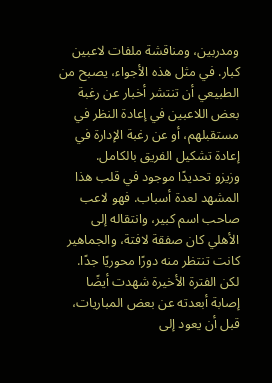ومدربين، ومناقشة ملفات لاعبين كبار. في مثل هذه الأجواء، يصبح من الطبيعي أن تنتشر أخبار عن رغبة بعض اللاعبين في إعادة النظر في مستقبلهم، أو عن رغبة الإدارة في إعادة تشكيل الفريق بالكامل.
وزيزو تحديدًا موجود في قلب هذا المشهد لعدة أسباب. فهو لاعب صاحب اسم كبير، وانتقاله إلى الأهلي كان صفقة لافتة، والجماهير كانت تنتظر منه دورًا محوريًا جدًا. لكن الفترة الأخيرة شهدت أيضًا إصابة أبعدته عن بعض المباريات، قبل أن يعود إلى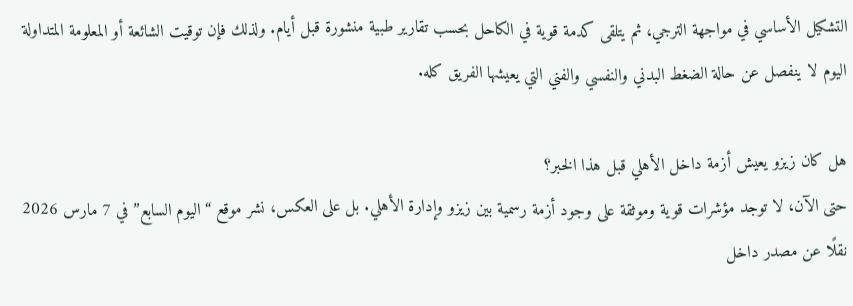التشكيل الأساسي في مواجهة الترجي، ثم يتلقى كدمة قوية في الكاحل بحسب تقارير طبية منشورة قبل أيام. ولذلك فإن توقيت الشائعة أو المعلومة المتداولة اليوم لا ينفصل عن حالة الضغط البدني والنفسي والفني التي يعيشها الفريق كله.

هل كان زيزو يعيش أزمة داخل الأهلي قبل هذا الخبر؟
حتى الآن، لا توجد مؤشرات قوية وموثقة على وجود أزمة رسمية بين زيزو وإدارة الأهلي. بل على العكس، نشر موقع “اليوم السابع” في 7 مارس 2026 نقلًا عن مصدر داخل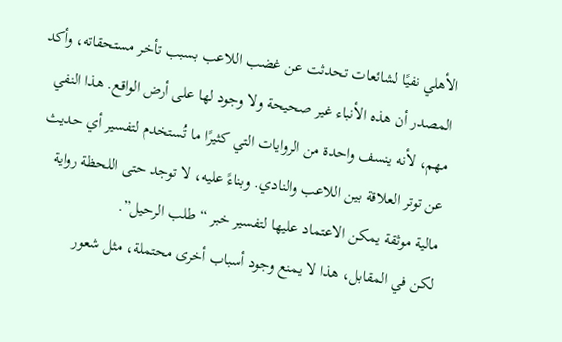الأهلي نفيًا لشائعات تحدثت عن غضب اللاعب بسبب تأخر مستحقاته، وأكد المصدر أن هذه الأنباء غير صحيحة ولا وجود لها على أرض الواقع. هذا النفي مهم، لأنه ينسف واحدة من الروايات التي كثيرًا ما تُستخدم لتفسير أي حديث عن توتر العلاقة بين اللاعب والنادي. وبناءً عليه، لا توجد حتى اللحظة رواية مالية موثقة يمكن الاعتماد عليها لتفسير خبر “طلب الرحيل”.
لكن في المقابل، هذا لا يمنع وجود أسباب أخرى محتملة، مثل شعور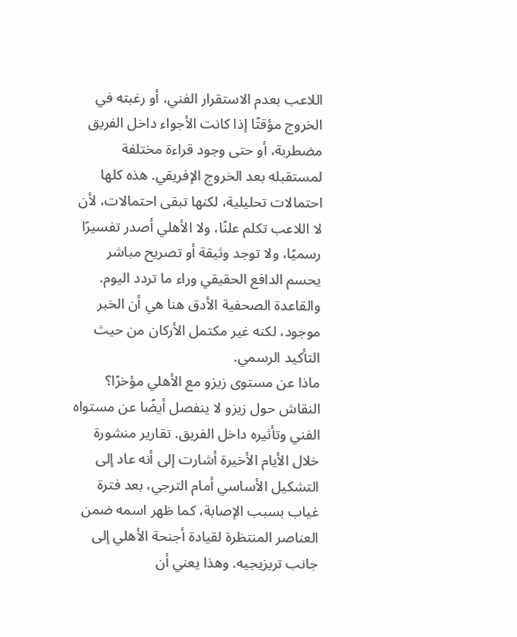اللاعب بعدم الاستقرار الفني، أو رغبته في الخروج مؤقتًا إذا كانت الأجواء داخل الفريق مضطربة، أو حتى وجود قراءة مختلفة لمستقبله بعد الخروج الإفريقي. هذه كلها احتمالات تحليلية، لكنها تبقى احتمالات، لأن لا اللاعب تكلم علنًا، ولا الأهلي أصدر تفسيرًا رسميًا، ولا توجد وثيقة أو تصريح مباشر يحسم الدافع الحقيقي وراء ما تردد اليوم. والقاعدة الصحفية الأدق هنا هي أن الخبر موجود، لكنه غير مكتمل الأركان من حيث التأكيد الرسمي.
ماذا عن مستوى زيزو مع الأهلي مؤخرًا؟
النقاش حول زيزو لا ينفصل أيضًا عن مستواه الفني وتأثيره داخل الفريق. تقارير منشورة خلال الأيام الأخيرة أشارت إلى أنه عاد إلى التشكيل الأساسي أمام الترجي، بعد فترة غياب بسبب الإصابة، كما ظهر اسمه ضمن العناصر المنتظرة لقيادة أجنحة الأهلي إلى جانب تريزيجيه. وهذا يعني أن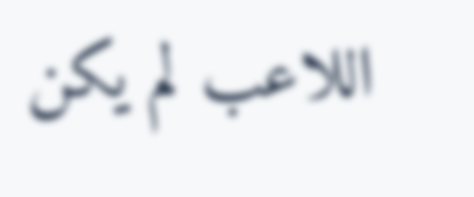اللاعب لم يكن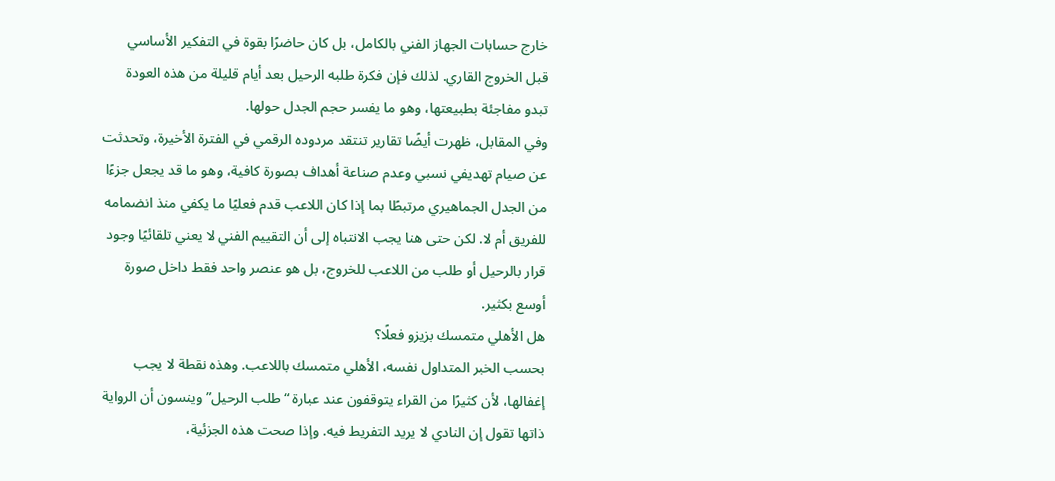خارج حسابات الجهاز الفني بالكامل، بل كان حاضرًا بقوة في التفكير الأساسي قبل الخروج القاري. لذلك فإن فكرة طلبه الرحيل بعد أيام قليلة من هذه العودة تبدو مفاجئة بطبيعتها، وهو ما يفسر حجم الجدل حولها.
وفي المقابل، ظهرت أيضًا تقارير تنتقد مردوده الرقمي في الفترة الأخيرة، وتحدثت عن صيام تهديفي نسبي وعدم صناعة أهداف بصورة كافية، وهو ما قد يجعل جزءًا من الجدل الجماهيري مرتبطًا بما إذا كان اللاعب قدم فعليًا ما يكفي منذ انضمامه للفريق أم لا. لكن حتى هنا يجب الانتباه إلى أن التقييم الفني لا يعني تلقائيًا وجود قرار بالرحيل أو طلب من اللاعب للخروج، بل هو عنصر واحد فقط داخل صورة أوسع بكثير.
هل الأهلي متمسك بزيزو فعلًا؟
بحسب الخبر المتداول نفسه، الأهلي متمسك باللاعب. وهذه نقطة لا يجب إغفالها، لأن كثيرًا من القراء يتوقفون عند عبارة “طلب الرحيل” وينسون أن الرواية ذاتها تقول إن النادي لا يريد التفريط فيه. وإذا صحت هذه الجزئية،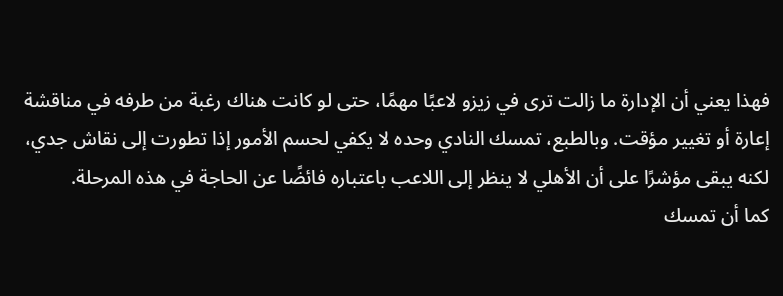فهذا يعني أن الإدارة ما زالت ترى في زيزو لاعبًا مهمًا، حتى لو كانت هناك رغبة من طرفه في مناقشة إعارة أو تغيير مؤقت. وبالطبع، تمسك النادي وحده لا يكفي لحسم الأمور إذا تطورت إلى نقاش جدي، لكنه يبقى مؤشرًا على أن الأهلي لا ينظر إلى اللاعب باعتباره فائضًا عن الحاجة في هذه المرحلة.
كما أن تمسك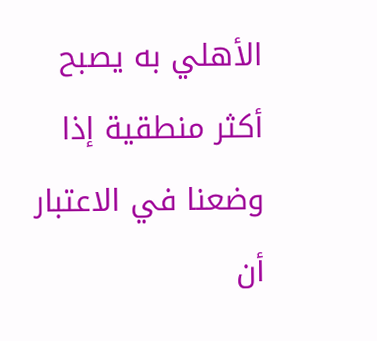الأهلي به يصبح أكثر منطقية إذا وضعنا في الاعتبار أن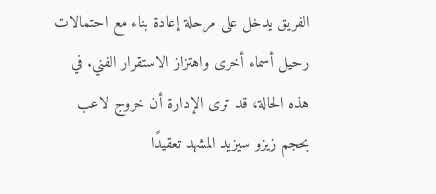الفريق يدخل على مرحلة إعادة بناء مع احتمالات رحيل أسماء أخرى واهتزاز الاستقرار الفني. في هذه الحالة، قد ترى الإدارة أن خروج لاعب بحجم زيزو سيزيد المشهد تعقيدًا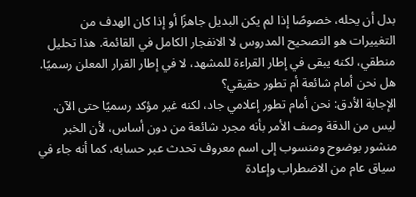بدل أن يحله، خصوصًا إذا لم يكن البديل جاهزًا أو إذا كان الهدف من التغييرات هو التصحيح المدروس لا الانفجار الكامل في القائمة. هذا تحليل منطقي، لكنه يبقى في إطار القراءة للمشهد، لا في إطار القرار المعلن رسميًا.
هل نحن أمام شائعة أم تطور حقيقي؟
الإجابة الأدق: نحن أمام تطور إعلامي جاد، لكنه غير مؤكد رسميًا حتى الآن. ليس من الدقة وصف الأمر بأنه مجرد شائعة من دون أساس، لأن الخبر منشور بوضوح ومنسوب إلى اسم معروف تحدث عبر حسابه، كما أنه جاء في سياق عام من الاضطراب وإعادة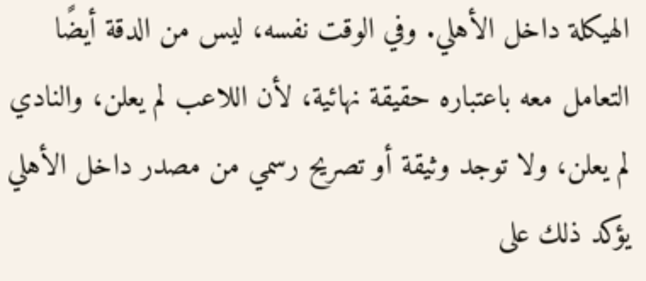الهيكلة داخل الأهلي. وفي الوقت نفسه، ليس من الدقة أيضًا التعامل معه باعتباره حقيقة نهائية، لأن اللاعب لم يعلن، والنادي لم يعلن، ولا توجد وثيقة أو تصريح رسمي من مصدر داخل الأهلي يؤكد ذلك على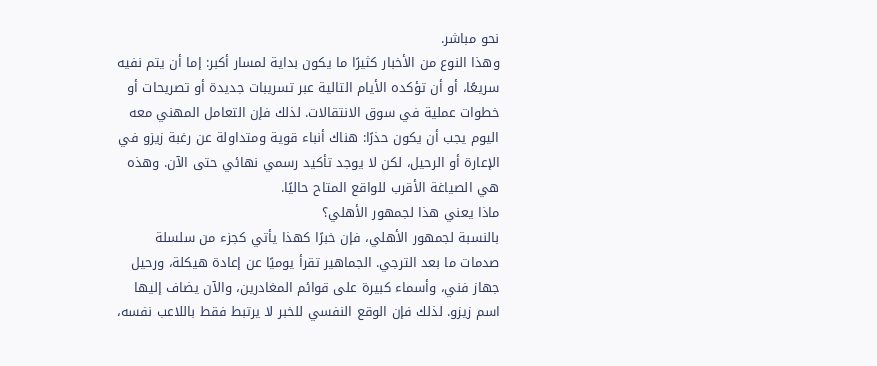نحو مباشر.
وهذا النوع من الأخبار كثيرًا ما يكون بداية لمسار أكبر: إما أن يتم نفيه سريعًا، أو أن تؤكده الأيام التالية عبر تسريبات جديدة أو تصريحات أو خطوات عملية في سوق الانتقالات. لذلك فإن التعامل المهني معه اليوم يجب أن يكون حذرًا: هناك أنباء قوية ومتداولة عن رغبة زيزو في الإعارة أو الرحيل، لكن لا يوجد تأكيد رسمي نهائي حتى الآن. وهذه هي الصياغة الأقرب للواقع المتاح حاليًا.
ماذا يعني هذا لجمهور الأهلي؟
بالنسبة لجمهور الأهلي، فإن خبرًا كهذا يأتي كجزء من سلسلة صدمات ما بعد الترجي. الجماهير تقرأ يوميًا عن إعادة هيكلة، ورحيل جهاز فني، وأسماء كبيرة على قوائم المغادرين، والآن يضاف إليها اسم زيزو. لذلك فإن الوقع النفسي للخبر لا يرتبط فقط باللاعب نفسه،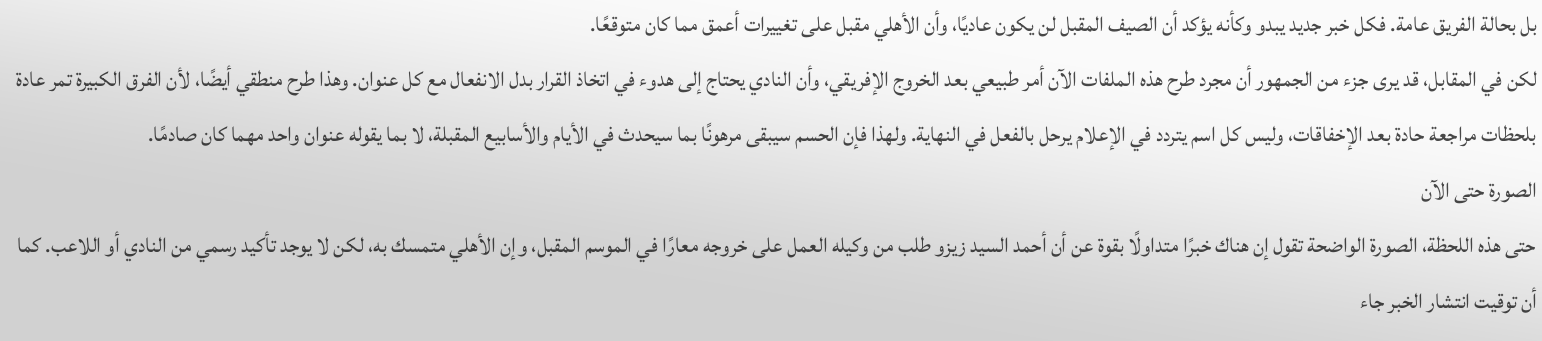بل بحالة الفريق عامة. فكل خبر جديد يبدو وكأنه يؤكد أن الصيف المقبل لن يكون عاديًا، وأن الأهلي مقبل على تغييرات أعمق مما كان متوقعًا.
لكن في المقابل، قد يرى جزء من الجمهور أن مجرد طرح هذه الملفات الآن أمر طبيعي بعد الخروج الإفريقي، وأن النادي يحتاج إلى هدوء في اتخاذ القرار بدل الانفعال مع كل عنوان. وهذا طرح منطقي أيضًا، لأن الفرق الكبيرة تمر عادة بلحظات مراجعة حادة بعد الإخفاقات، وليس كل اسم يتردد في الإعلام يرحل بالفعل في النهاية. ولهذا فإن الحسم سيبقى مرهونًا بما سيحدث في الأيام والأسابيع المقبلة، لا بما يقوله عنوان واحد مهما كان صادمًا.
الصورة حتى الآن
حتى هذه اللحظة، الصورة الواضحة تقول إن هناك خبرًا متداولًا بقوة عن أن أحمد السيد زيزو طلب من وكيله العمل على خروجه معارًا في الموسم المقبل، وإن الأهلي متمسك به، لكن لا يوجد تأكيد رسمي من النادي أو اللاعب. كما أن توقيت انتشار الخبر جاء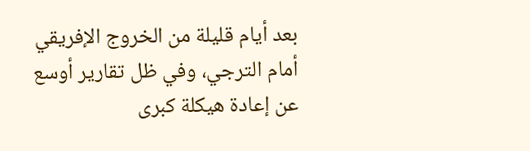بعد أيام قليلة من الخروج الإفريقي أمام الترجي، وفي ظل تقارير أوسع عن إعادة هيكلة كبرى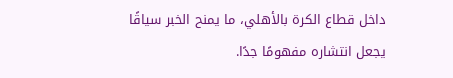داخل قطاع الكرة بالأهلي، ما يمنح الخبر سياقًا يجعل انتشاره مفهومًا جدًا.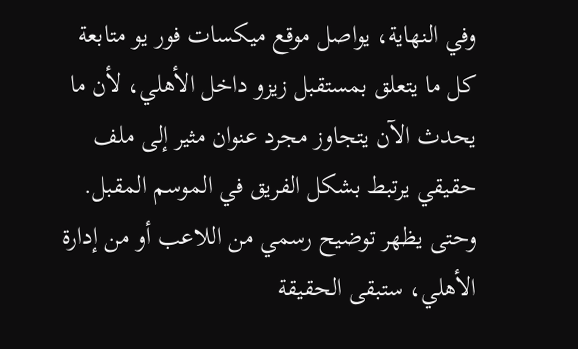وفي النهاية، يواصل موقع ميكسات فور يو متابعة كل ما يتعلق بمستقبل زيزو داخل الأهلي، لأن ما يحدث الآن يتجاوز مجرد عنوان مثير إلى ملف حقيقي يرتبط بشكل الفريق في الموسم المقبل. وحتى يظهر توضيح رسمي من اللاعب أو من إدارة الأهلي، ستبقى الحقيقة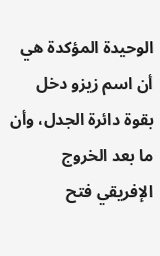الوحيدة المؤكدة هي أن اسم زيزو دخل بقوة دائرة الجدل، وأن ما بعد الخروج الإفريقي فتح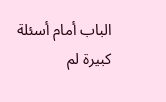الباب أمام أسئلة كبيرة لم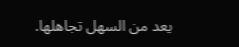يعد من السهل تجاهلها.